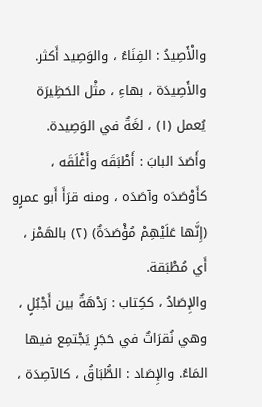والْأَصِيدُ : الفِنَاءُ ، والوَصِيد أَكثر. والأَصِيدَة ، بهاءِ ، مثْل الحَظِيرَة يُعمل (١) ، لغَةٌ في الوَصِيدة.
وأَصَدَ البابَ : أَطْبَقَه وأَغْلَقَه ، كأَوْصَدَه وآصَدَه ، ومنه قرَأَ أَبو عمرٍو (إِنَّها عَلَيْهِمْ مُؤْصَدَةٌ) (٢) بالهَمْز ، أَي مُطْبَقة.
والإِصَادُ ، ككِتاب : رَدْهَةٌ بين أَجْبُلٍ ، وهي نُقرَاتٌ في حَجَرٍ يَجْتمِع فيها المَاءُ. والإِصَاد : الطُّبَاقُ ، كالآصِدَة ،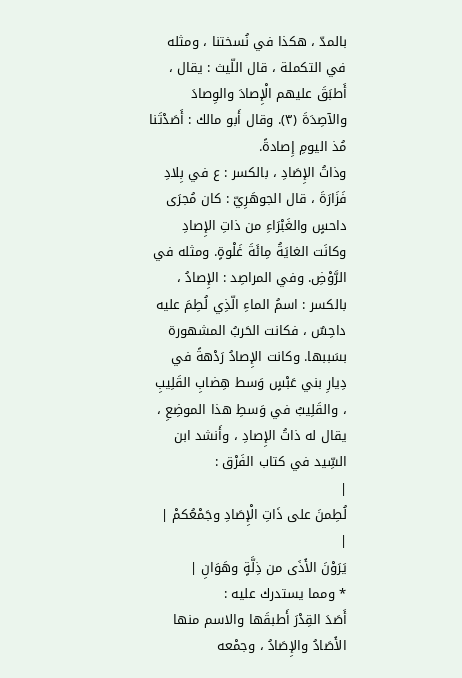بالمدّ ، هكذا في نُسختنا ، ومثله في التكملة ، قال اللّيث : يقال ، أَطبَقَ عليهم الْإِصادَ والوِصادَ والآصِدَةَ (٣). وقال أَبو مالك : أَصَدْتَنا مُذ اليومِ إِصادةً.
وذاتُ الإِصَادِ ، بالكسر : ع في بِلادِ فَزَارَةَ ، قال الجوهَرِيّ : كان مُجرَى داحسٍ والغَبْرَاءِ من ذاتِ الإِصادِ وكانَت الغايَةُ مِائَةَ غَلْوةٍ. ومثله في الرَّوْضِ. وفي المراصِد : الإِصادُ ، بالكسر : اسمُ الماءِ الّذِي لُطِمَ عليه داحِسٌ ، فكانت الحَربُ المشهورة بسَببها. وكانت الإِصادُ رَدْهةً في دِيارِ بني عَبْسٍ وَسط هِضابِ القَلِيبِ ، والقَلِيبُ في وَسطِ هذا الموضِعِ ، يقال له ذاتُ الإِصادِ ، وأَنشد ابن السِّيد في كتاب الفَرْق :
|
لُطِمنَ على ذَاتِ الْإِصَادِ وجَمْعُكمْ |
|
يَرَوْنَ الأَذَى من ذِلَّةٍ وهَوَانِ |
* ومما يستدرك عليه :
أَصَدَ القِدْرَ أَطبقَها والاسم منها الأَصَادُ والإِصَادُ ، وجمْعه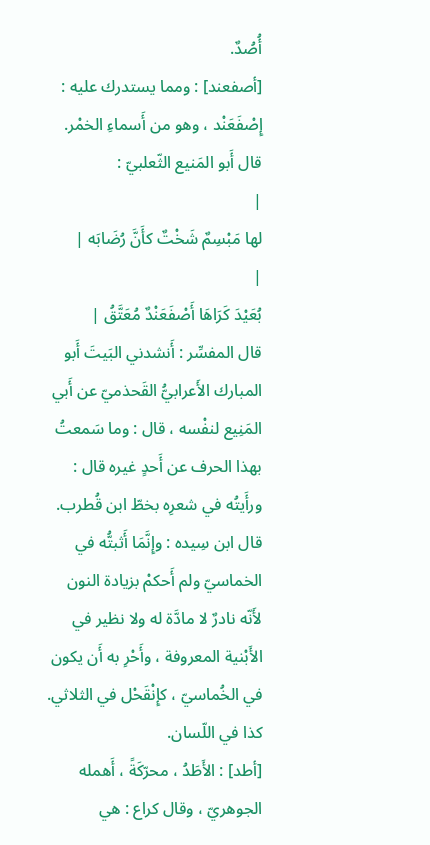أُصُدٌ.
[أصفعند] : ومما يستدرك عليه : إِصْفَعَنْد ، وهو من أَسماءِ الخمْر. قال أَبو المَنيع الثّعلبيّ :
|
لها مَبْسِمٌ شَخْتٌ كأَنَّ رُضَابَه |
|
بُعَيْدَ كَرَاهَا أَصْفَعَنْدٌ مُعَتَّقُ |
قال المفسِّر : أَنشدني البَيتَ أَبو المبارك الأَعرابيُّ القَحذميّ عن أَبي المَنِيع لنفْسه ، قال : وما سَمعتُ بهذا الحرف عن أَحدٍ غيره قال : ورأَيتُه في شعرِه بخطّ ابن قُطرب. قال ابن سِيده : وإِنَّمَا أَثبتُّه في الخماسيّ ولم أَحكمْ بزيادة النون لأَنّه نادرٌ لا مادَّة له ولا نظير في الأَبْنية المعروفة ، وأَحْرِ به أَن يكون في الخُماسيّ ، كإِنْقَحْل في الثلاثي. كذا في اللّسان.
[أطد] : الأَطَدُ ، محرّكَةً ، أَهمله الجوهريّ ، وقال كراع : هي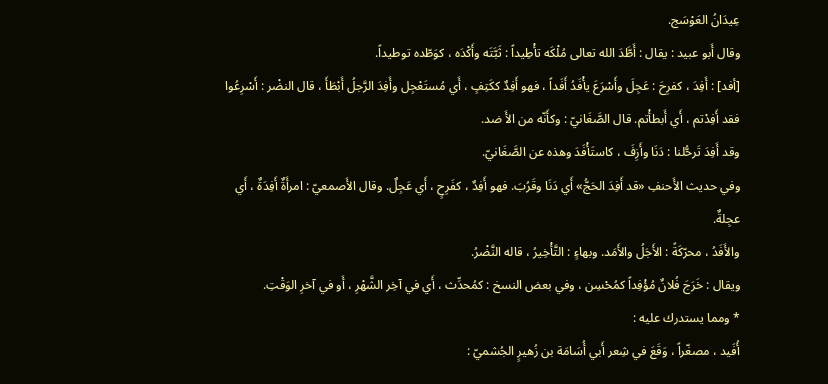عِيدَانُ العَوْسَج.
وقال أَبو عبيد : يقال : أَطَّدَ الله تعالى مُلْكَه تأْطِيداً : ثَبَّتَه وأَكْدَه ، كوَطّده توطيداً.
[أفد] : أَفِدَ ، كفرِحَ : عَجِلَ وأَسْرَعَ يأْفَدُ أَفَداً ، فهو أَفِدٌ ككَتِفٍ ، أَي مُستَعْجِل وأَفِدَ الرَّجلُ أَبْطَأَ ، قال النضْر : أَسْرِعُوا فقد أَفِدْتم ، أَي أَبطأْتم. قال الصَّغَانيّ : وكأَنّه من الأَ ضد.
وقد أَفِدَ تَرحُّلنا : دَنَا وأَزِفَ ، كاستَأْفَدَ وهذه عن الصَّغَانيّ.
وفي حديث الأَحنفِ «قد أَفِدَ الحَجُّ» أَي دَنَا وقَرُبَ. فهو أَفِدٌ ، كفَرِحٍ ، أَي عَجِلٌ. وقال الأَصمعيّ : امرأَةٌ أَفِدَةٌ ، أَي عجِلةٌ.
والأَفَدُ ، محرّكَةً : الأَجَلُ والأَمَد. وبهاءٍ : التَّأْخِيرُ ، قاله النَّضْرُ.
ويقال : خَرَجَ فُلانٌ مُؤْفِداً كمُحْسِن ، وفي بعض النسخ : كمُحدِّث ، أَي في آخِر الشَّهْرِ ، أَو في آخرِ الوَقْتِ.
* ومما يستدرك عليه :
أُفَيد ، مصغّراً ، وَقَعَ في شِعر أَبي أُسَامَة بن زُهيرٍ الجُشميّ :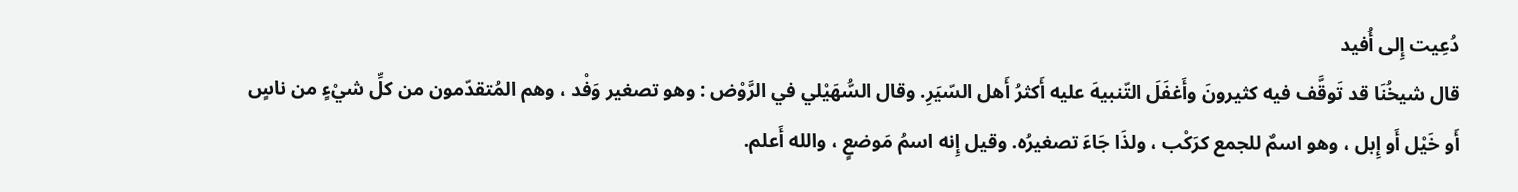دُعِيت إِلى أُفيد
قال شيخُنَا قد تَوقَّف فيه كثيرونَ وأَغفَلَ التّنبيهَ عليه أَكثرُ أَهل السّيَرِ. وقال السُّهَيْلي في الرَّوْض : وهو تصغير وَفْد ، وهم المُتقدّمون من كلِّ شيْءٍ من ناسٍ أَو خَيْل أَو إِبل ، وهو اسمٌ للجمع كرَكْب ، ولذَا جَاءَ تصغيرُه. وقيل إِنه اسمُ مَوضعٍ ، والله أَعلم.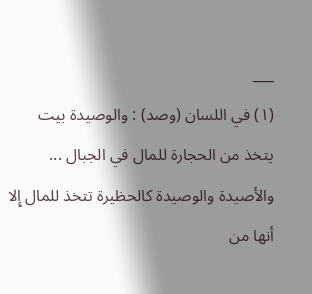___
(١) في اللسان (وصد) : والوصيدة بيت يتخذ من الحجارة للمال في الجبال ... والأصيدة والوصيدة كالحظيرة تتخذ للمال إِلا أنها من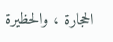الحجارة ، والحظيرة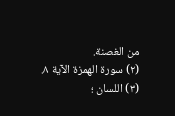من الغصنة.
(٢) سورة الهمزة الآية ٨.
(٣) اللسان ؛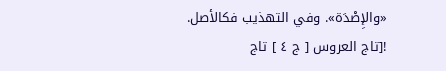«والإِصْدَة». وفي التهذيب فكالأصل.
![تاج العروس [ ج ٤ ] تاج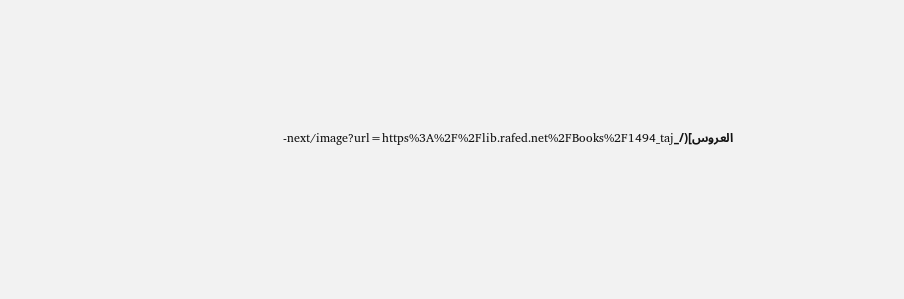العروس](/_next/image?url=https%3A%2F%2Flib.rafed.net%2FBooks%2F1494_taj-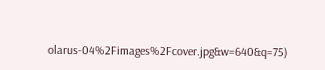olarus-04%2Fimages%2Fcover.jpg&w=640&q=75)